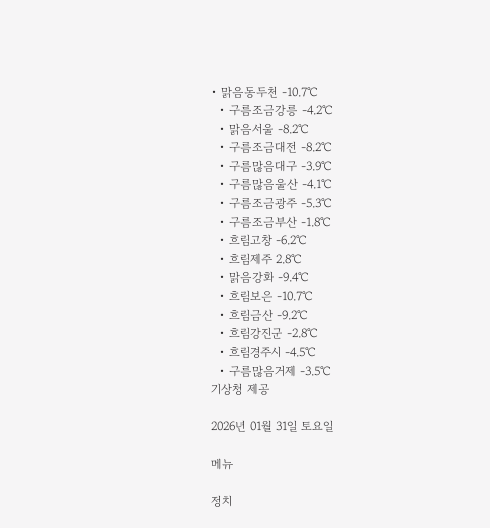• 맑음동두천 -10.7℃
  • 구름조금강릉 -4.2℃
  • 맑음서울 -8.2℃
  • 구름조금대전 -8.2℃
  • 구름많음대구 -3.9℃
  • 구름많음울산 -4.1℃
  • 구름조금광주 -5.3℃
  • 구름조금부산 -1.8℃
  • 흐림고창 -6.2℃
  • 흐림제주 2.8℃
  • 맑음강화 -9.4℃
  • 흐림보은 -10.7℃
  • 흐림금산 -9.2℃
  • 흐림강진군 -2.8℃
  • 흐림경주시 -4.5℃
  • 구름많음거제 -3.5℃
기상청 제공

2026년 01월 31일 토요일

메뉴

정치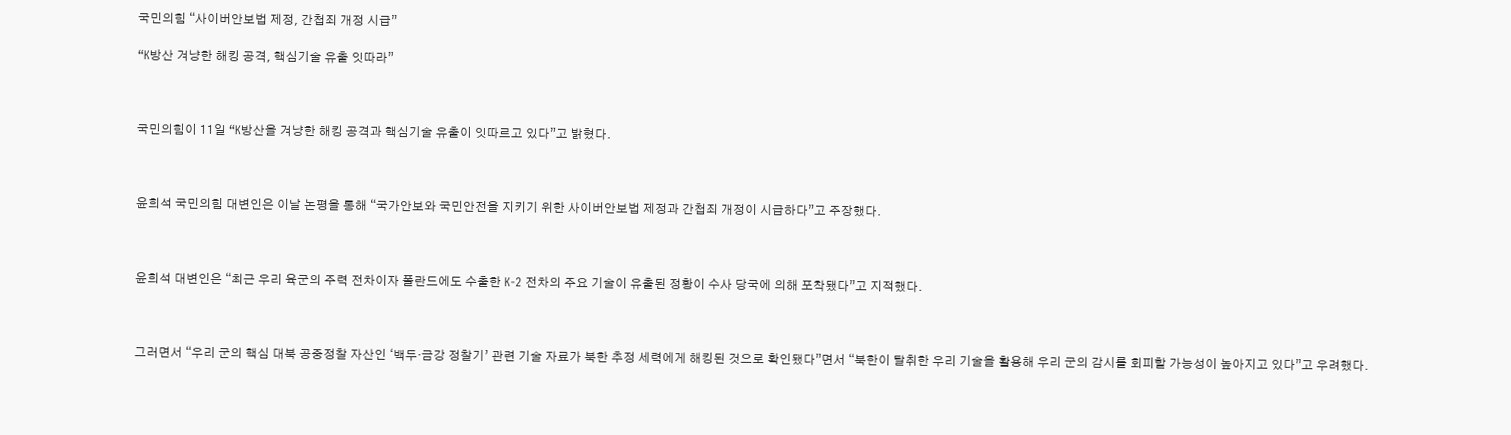국민의힘 “사이버안보법 제정, 간첩죄 개정 시급”

“K방산 겨냥한 해킹 공격, 핵심기술 유출 잇따라”



국민의힘이 11일 “K방산을 겨냥한 해킹 공격과 핵심기술 유출이 잇따르고 있다”고 밝혔다.



윤희석 국민의힘 대변인은 이날 논평을 통해 “국가안보와 국민안전을 지키기 위한 사이버안보법 제정과 간첩죄 개정이 시급하다”고 주장했다.



윤희석 대변인은 “최근 우리 육군의 주력 전차이자 폴란드에도 수출한 K-2 전차의 주요 기술이 유출된 정황이 수사 당국에 의해 포착됐다”고 지적했다.



그러면서 “우리 군의 핵심 대북 공중정찰 자산인 ‘백두·금강 정찰기’ 관련 기술 자료가 북한 추정 세력에게 해킹된 것으로 확인됐다”면서 “북한이 탈취한 우리 기술을 활용해 우리 군의 감시를 회피할 가능성이 높아지고 있다”고 우려했다.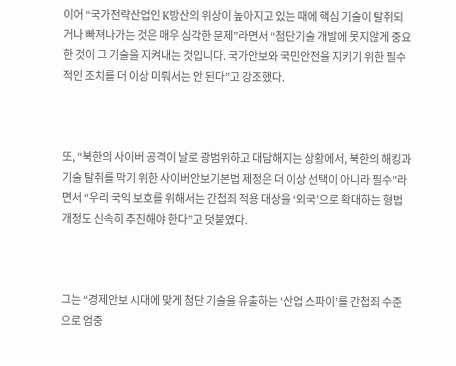이어 “국가전략산업인 K방산의 위상이 높아지고 있는 때에 핵심 기술이 탈취되거나 빠져나가는 것은 매우 심각한 문제”라면서 “첨단기술 개발에 못지않게 중요한 것이 그 기술을 지켜내는 것입니다. 국가안보와 국민안전을 지키기 위한 필수적인 조치를 더 이상 미뤄서는 안 된다”고 강조했다.



또, “북한의 사이버 공격이 날로 광범위하고 대담해지는 상황에서, 북한의 해킹과 기술 탈취를 막기 위한 사이버안보기본법 제정은 더 이상 선택이 아니라 필수”라면서 “우리 국익 보호를 위해서는 간첩죄 적용 대상을 ‘외국’으로 확대하는 형법 개정도 신속히 추진해야 한다”고 덧붙였다.



그는 “경제안보 시대에 맞게 첨단 기술을 유출하는 ‘산업 스파이’를 간첩죄 수준으로 엄중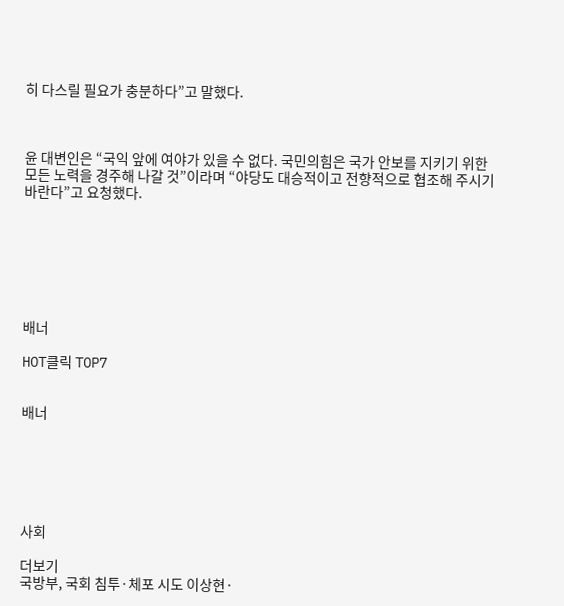히 다스릴 필요가 충분하다”고 말했다.



윤 대변인은 “국익 앞에 여야가 있을 수 없다. 국민의힘은 국가 안보를 지키기 위한 모든 노력을 경주해 나갈 것”이라며 “야당도 대승적이고 전향적으로 협조해 주시기 바란다”고 요청했다.







배너

HOT클릭 TOP7


배너






사회

더보기
국방부, 국회 침투·체포 시도 이상현·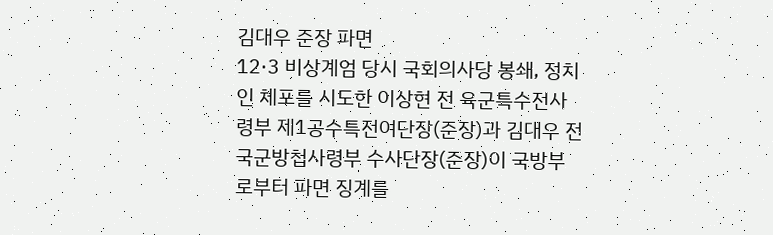김대우 준장 파면
12·3 비상계엄 당시 국회의사당 봉쇄, 정치인 체포를 시도한 이상현 전 육군특수전사령부 제1공수특전여단장(준장)과 김대우 전 국군방첩사령부 수사단장(준장)이 국방부로부터 파면 징계를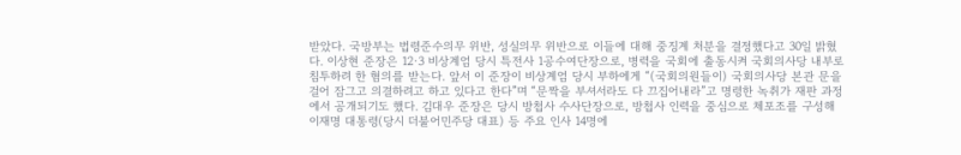받았다. 국방부는 법령준수의무 위반, 성실의무 위반으로 이들에 대해 중징계 처분을 결정했다고 30일 밝혔다. 이상현 준장은 12·3 비상계엄 당시 특전사 1공수여단장으로, 병력을 국회에 출동시켜 국회의사당 내부로 침투하려 한 혐의를 받는다. 앞서 이 준장이 비상계엄 당시 부하에게 “(국회의원들이) 국회의사당 본관 문을 걸어 잠그고 의결하려고 하고 있다고 한다”며 “문짝을 부셔서라도 다 끄집어내라”고 명령한 녹취가 재판 과정에서 공개되기도 했다. 김대우 준장은 당시 방첩사 수사단장으로, 방첩사 인력을 중심으로 체포조를 구성해 이재명 대통령(당시 더불어민주당 대표) 등 주요 인사 14명에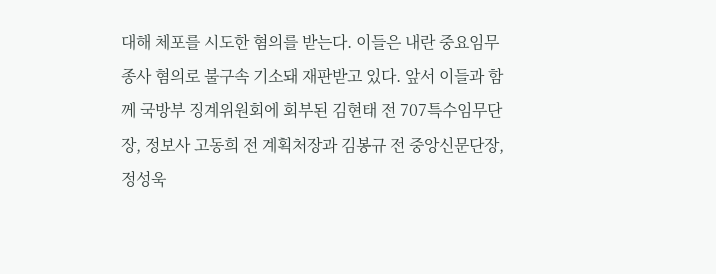대해 체포를 시도한 혐의를 받는다. 이들은 내란 중요임무 종사 혐의로 불구속 기소돼 재판받고 있다. 앞서 이들과 함께 국방부 징계위원회에 회부된 김현태 전 707특수임무단장, 정보사 고동희 전 계획처장과 김봉규 전 중앙신문단장, 정성욱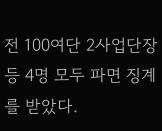전 100여단 2사업단장 등 4명 모두 파면 징계를 받았다.